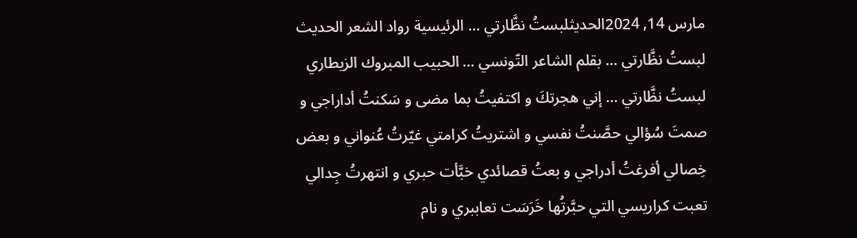مارس 14, 2024الحديثلبستُ نظَّارتي … الرئيسية رواد الشعر الحديث لبستُ نظَّارتي … بقلم الشاعر التّونسي … الحبيب المبروك الزيطاري لبستُ نظَّارتي … إني هجرتكَ و اكتفيتُ بما مضى و سَكنتُ أداراجي و صمتَ سُؤالي حصَّنتُ نفسي و اشتريتُ كرامتي غيّرتُ عُنواني و بعض خِصالي أفرغتُ أدراجي و بعتُ قصائدي خبَّأت حبري و انتهرتُ جِدالي تعبت كراريسي التي حبَّرتُها خَرَسَت تعاببري و نام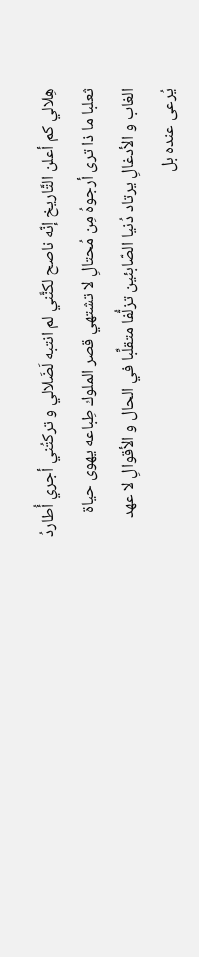هِلالي كم أعلن التَّاريخ إنّه ناصح لكنًّني لم انتبه لَضَلالي و تركتُني أجري أُطاردُ ثعلبا ما ذا ترى أرجوهُ مِن مُحتالِ لا تشتهي قصر الملوك طِباعه يهوى حياة الغاب و الأدغالِ يرتاد دُنيا الصّابئين تزلُّفا متقلِّبا في الحال و الأقوالِ لا عهد يُرعى عنده بل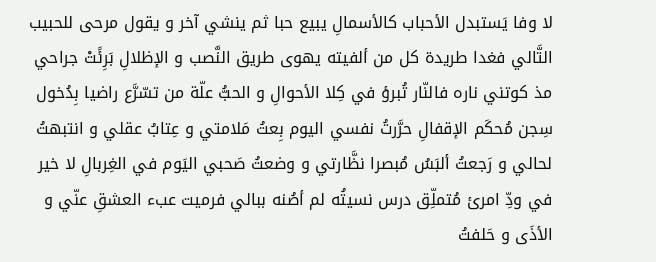لا وفا يَستبدل الأحباب كالأسمالِ يبيع حبا ثم ينشي آخر و يقول مرحى للحبيب التَّالي فغدا طريدة كل من ألفيته يهوى طريق النَّصب و الإظلالِ بَرِئًتْ جراحي مذ كوتني ناره فالنّار تُبرؤ في كِلا الأحوالِ و الحبُّ علّة من تسّرَّع راضيا بِدُخول سِجن مُحكَم الإقفالِ حرَّرتُ نفسي اليوم بِعتُ مَلامتي و عِتابُ عقلي و انتبهتُ لحالي و رَجعتُ ألبَسُ مُبصرا نظَّارتي و وضعتُ صَحبي اليَوم في الغِربالِ لا خير في ودِّ امرئ مُتملِّق درس نسيتُه لم أصُنه ببالي فرميت عبء العشقِ عنّي و الأذَى و حَلفتُ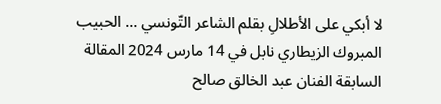لا أبكي على الأطلالِ بقلم الشاعر التّونسي … الحبيب المبروك الزيطاري نابل في 14 مارس 2024 المقالة السابقة الفنان عبد الخالق صالح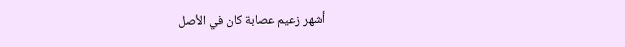أشهر زعيم عصابة كان في الأصل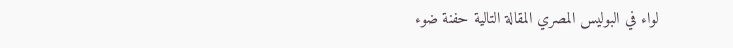لواء في البوليس المصري المقالة التالية حفنة ضوء